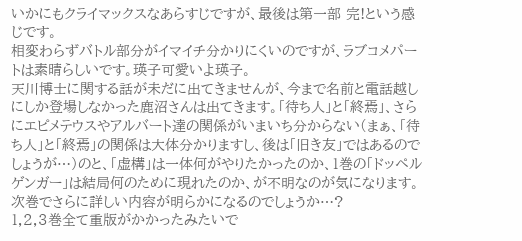いかにもクライマックスなあらすじですが、最後は第一部 完!という感じです。
相変わらずバトル部分がイマイチ分かりにくいのですが、ラブコメパートは素晴らしいです。瑛子可愛いよ瑛子。
天川博士に関する話が未だに出てきませんが、今まで名前と電話越しにしか登場しなかった鹿沼さんは出てきます。「待ち人」と「終焉」、さらにエピメテウスやアルバート達の関係がいまいち分からない(まぁ、「待ち人」と「終焉」の関係は大体分かりますし、後は「旧き友」ではあるのでしょうが…)のと、「虚構」は一体何がやりたかったのか、1巻の「ドッペルゲンガー」は結局何のために現れたのか、が不明なのが気になります。次巻でさらに詳しい内容が明らかになるのでしょうか…?
1,2,3巻全て重版がかかったみたいで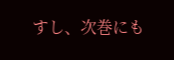すし、次巻にも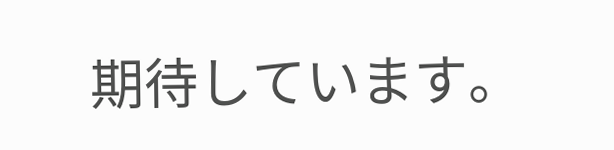期待しています。